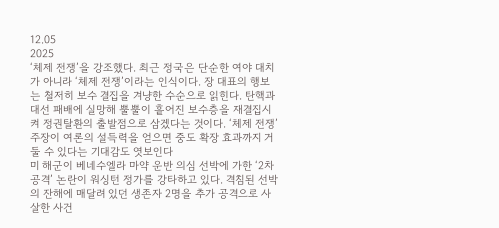12.05
2025
‘체제 전쟁’을 강조했다. 최근 정국은 단순한 여야 대치가 아니라 ‘체제 전쟁’이라는 인식이다. 장 대표의 행보는 철저히 보수 결집을 겨냥한 수순으로 읽힌다. 탄핵과 대선 패배에 실망해 뿔뿔이 흩어진 보수층을 재결집시켜 정권탈환의 출발점으로 삼겠다는 것이다. ‘체제 전쟁’ 주장이 여론의 설득력을 얻으면 중도 확장 효과까지 거둘 수 있다는 기대감도 엿보인다
미 해군이 베네수엘라 마약 운반 의심 선박에 가한 ‘2차 공격’ 논란이 워싱턴 정가를 강타하고 있다. 격침된 선박의 잔해에 매달려 있던 생존자 2명을 추가 공격으로 사살한 사건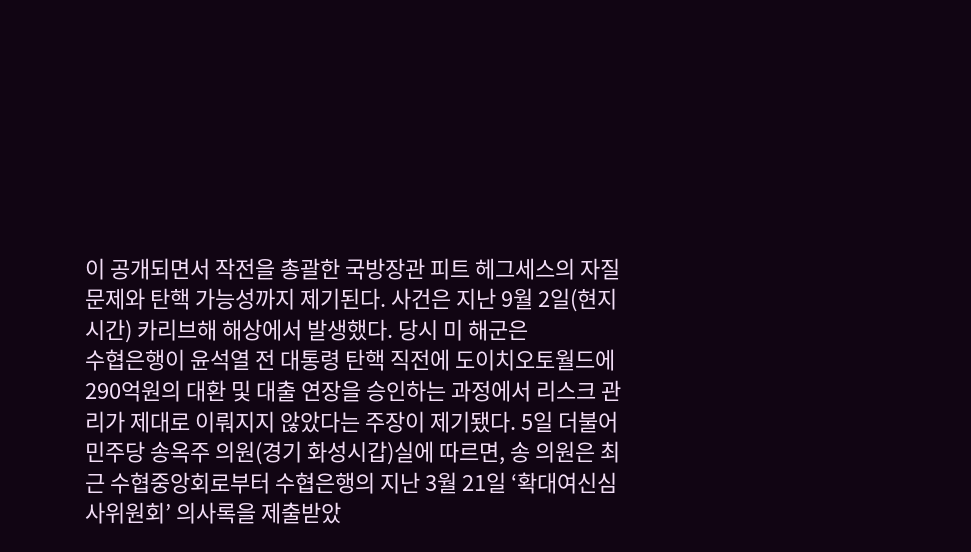이 공개되면서 작전을 총괄한 국방장관 피트 헤그세스의 자질 문제와 탄핵 가능성까지 제기된다. 사건은 지난 9월 2일(현지시간) 카리브해 해상에서 발생했다. 당시 미 해군은
수협은행이 윤석열 전 대통령 탄핵 직전에 도이치오토월드에 290억원의 대환 및 대출 연장을 승인하는 과정에서 리스크 관리가 제대로 이뤄지지 않았다는 주장이 제기됐다. 5일 더불어민주당 송옥주 의원(경기 화성시갑)실에 따르면, 송 의원은 최근 수협중앙회로부터 수협은행의 지난 3월 21일 ‘확대여신심사위원회’ 의사록을 제출받았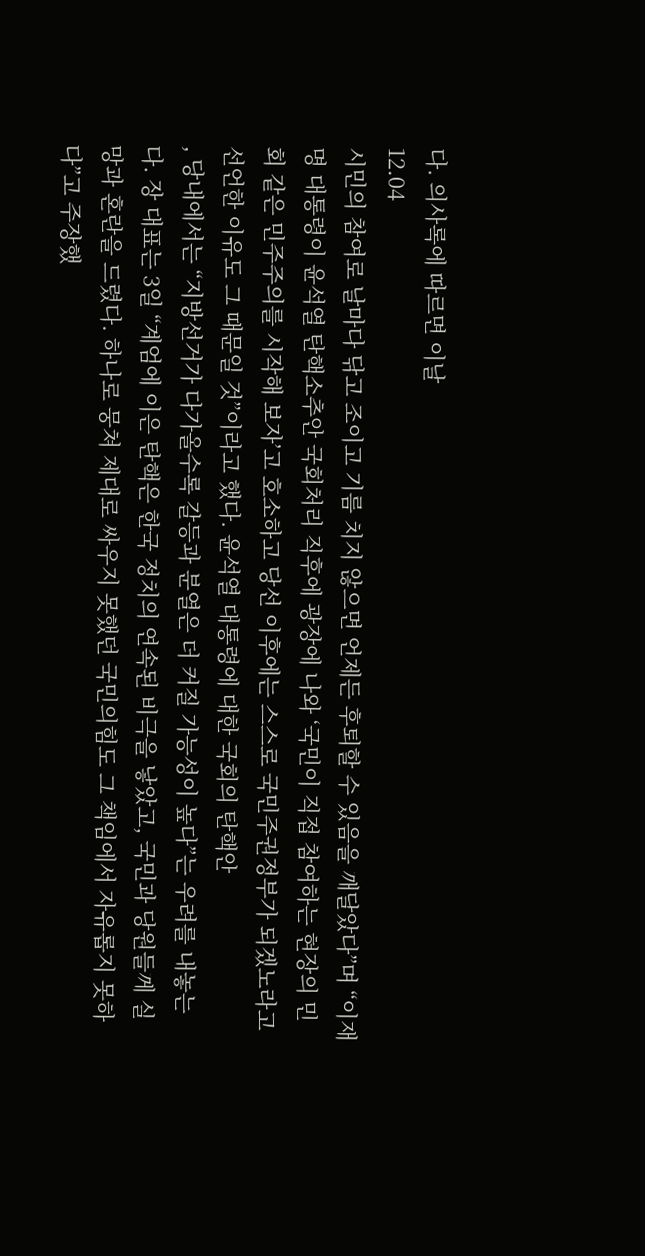다. 의사록에 따르면 이날
12.04
시민의 참여로 날마다 닦고 조이고 기름 치지 않으면 언제든 후퇴할 수 있음을 깨달았다”며 “이재명 대통령이 윤석열 탄핵소추안 국회처리 직후에 광장에 나와 ‘국민이 직접 참여하는 현장의 민회 같은 민주주의를 시작해 보자’고 호소하고 당선 이후에는 스스로 국민주권정부가 되겠노라고 선언한 이유도 그 때문일 것”이라고 했다. 윤석열 대통령에 대한 국회의 탄핵안
, 당내에서는 “지방선거가 다가올수록 갈등과 분열은 더 커질 가능성이 높다”는 우려를 내놓는다. 장 대표는 3일 “계엄에 이은 탄핵은 한국 정치의 연속된 비극을 낳았고, 국민과 당원들께 실망과 혼란을 드렸다. 하나로 뭉쳐 제대로 싸우지 못했던 국민의힘도 그 책임에서 자유롭지 못하다”고 주장했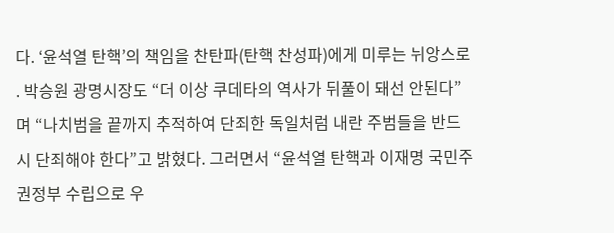다. ‘윤석열 탄핵’의 책임을 찬탄파(탄핵 찬성파)에게 미루는 뉘앙스로
. 박승원 광명시장도 “더 이상 쿠데타의 역사가 뒤풀이 돼선 안된다”며 “나치범을 끝까지 추적하여 단죄한 독일처럼 내란 주범들을 반드시 단죄해야 한다”고 밝혔다. 그러면서 “윤석열 탄핵과 이재명 국민주권정부 수립으로 우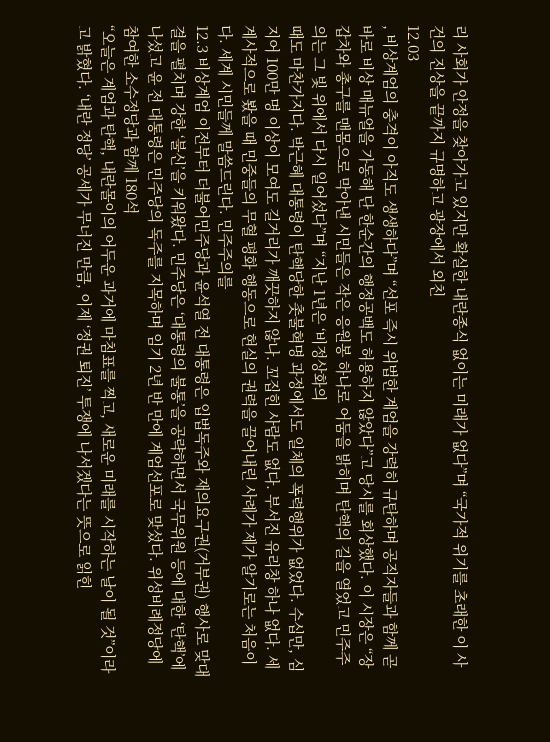리 사회가 안정을 찾아가고 있지만 확실한 내란종식 없이는 미래가 없다”며 “국가적 위기를 초래한 이 사건의 진상을 끝까지 규명하고 광장에서 외친
12.03
, 비상계엄의 충격이 아직도 생생하다”며 “선포 즉시 위법한 계엄을 강력히 규탄하며 공직자들과 함께 곧바로 비상 매뉴얼을 가동해 단 한순간의 행정공백도 허용하지 않았다”고 당시를 회상했다. 이 시장은 “장갑차와 총구를 맨몸으로 막아낸 시민들은 작은 응원봉 하나로 어둠을 밝히며 탄핵의 길을 열었고 민주주의는 그 빛 위에서 다시 일어섰다”며 “지난 1년은 ‘비정상화의
때도 마찬가지다. 박근혜 대통령이 탄핵당한 촛불혁명 과정에서도 일체의 폭력행위가 없었다. 수십만, 심지어 100만 명 이상이 모여도 길거리가 깨끗하지 않나. 꼬집힌 사람도 없다. 부서진 유리창 하나 없다. 세계사적으로 봤을 때 민중들의 무혈 평화 행동으로 현실의 권력을 끌어내린 사례가 제가 알기로는 처음이다. 세계 시민들께 말씀드린다. 민주주의를
12.3 비상계엄 이전부터 더불어민주당과 윤석열 전 대통령은 입법독주와 재의요구권(거부권) 행사로 맞대결을 펼치며 강한 ‘불신’을 키워왔다. 민주당은 ‘대통령의 불통’을 공략하면서 국무위원 등에 대한 ‘탄핵’에 나섰고 윤 전 대통령은 민주당의 독주를 지목하며 임기 2년 반 만에 계엄선포로 맞섰다. 위성비례정당에 참여한 소수정당과 함께 180석
“오늘은 계엄과 탄핵, 내란몰이의 어두운 과거에 마침표를 찍고, 새로운 미래를 시작하는 날이 될 것”이라고 밝혔다. ‘내란 정당’ 공세가 무너진 만큼, 이제 ‘정권 퇴진’ 투쟁에 나서겠다는 뜻으로 읽힌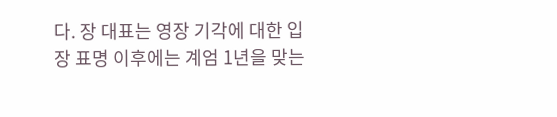다. 장 대표는 영장 기각에 대한 입장 표명 이후에는 계엄 1년을 맞는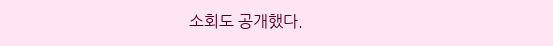소회도 공개했다.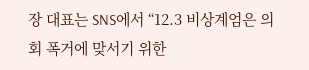장 대표는 SNS에서 “12.3 비상계엄은 의회 폭거에 맞서기 위한